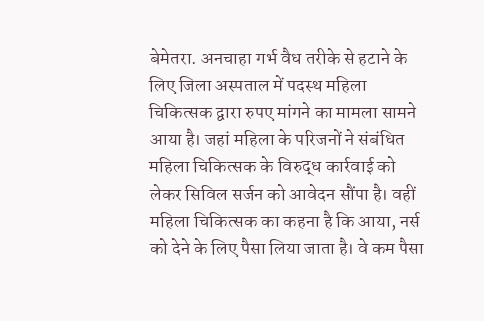बेमेतरा. अनचाहा गर्भ वैध तरीके से हटाने के लिए जिला अस्पताल में पदस्थ महिला चिकित्सक द्वारा रुपए मांगने का मामला सामने आया है। जहां महिला के परिजनों ने संबंधित महिला चिकित्सक के विरुद्ध कार्रवाई को लेकर सिविल सर्जन को आवेदन सौंपा है। वहीं महिला चिकित्सक का कहना है कि आया, नर्स को देने के लिए पैसा लिया जाता है। वे कम पैसा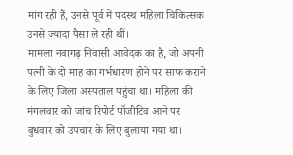मांग रही हैं, उनसे पूर्व में पदस्थ महिला चिकित्सक उनसे ज्यादा पैसा ले रही थीं।
मामला नवागढ़ निवासी आवेदक का है, जो अपनी पत्नी के दो माह का गर्भधारण होने पर साफ कराने के लिए जिला अस्पताल पहुंचा था। महिला की मंगलवार को जांच रिपोर्ट पॉजीटिव आने पर बुधवार को उपचार के लिए बुलाया गया था।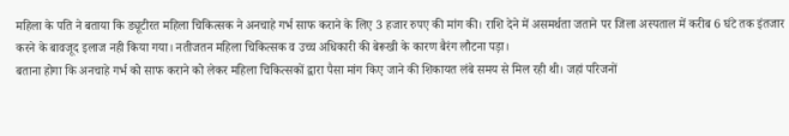महिला के पति ने बताया कि ड्यूटीरत महिला चिकित्सक ने अनचाहे गर्भ साफ कराने के लिए 3 हजार रुपए की मांग की। राशि देने में असमर्थता जताने पर जिला अस्पताल में करीब 6 घंटे तक इंतजार करने के बावजूद इलाज नही किया गया। नतीजतन महिला चिकित्सक व उच्च अधिकारी की बेरूखी के कारण बैरंग लौटना पड़ा।
बताना होगा कि अनचाहे गर्भ को साफ कराने को लेकर महिला चिकित्सकों द्वारा पैसा मांग किए जाने की शिकायत लंबे समय से मिल रही थी। जहां परिजनों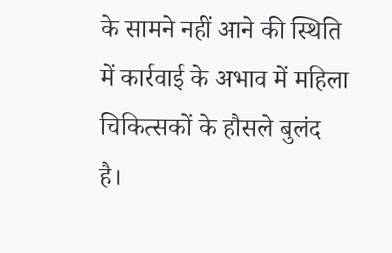के सामने नहीं आने की स्थिति में कार्रवाई के अभाव में महिला चिकित्सकों के हौसले बुलंद है।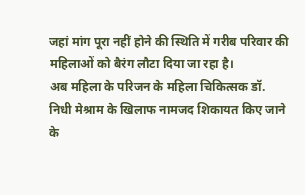जहां मांग पूरा नहीं होने की स्थिति में गरीब परिवार की महिलाओं को बैरंग लौटा दिया जा रहा है।
अब महिला के परिजन के महिला चिकित्सक डॉ. निधी मेश्राम के खिलाफ नामजद शिकायत किए जाने के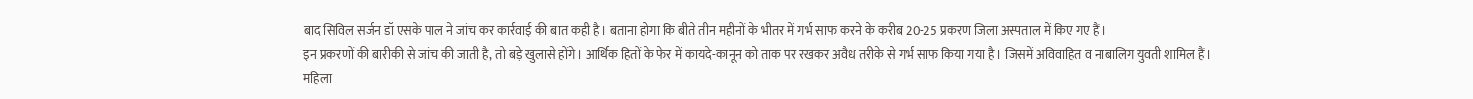बाद सिविल सर्जन डॉ एसके पाल ने जांच कर कार्रवाई की बात कही है। बताना होगा कि बीते तीन महीनों के भीतर में गर्भ साफ करने के करीब 20-25 प्रकरण जिला अस्पताल में किए गए हैं।
इन प्रकरणों की बारीकी से जांच की जाती है, तो बड़े खुलासे होंगे। आर्थिक हितों के फेर में कायदे-कानून को ताक पर रखकर अवैध तरीके से गर्भ साफ किया गया है। जिसमें अविवाहित व नाबालिग युवती शामिल हैं।
महिला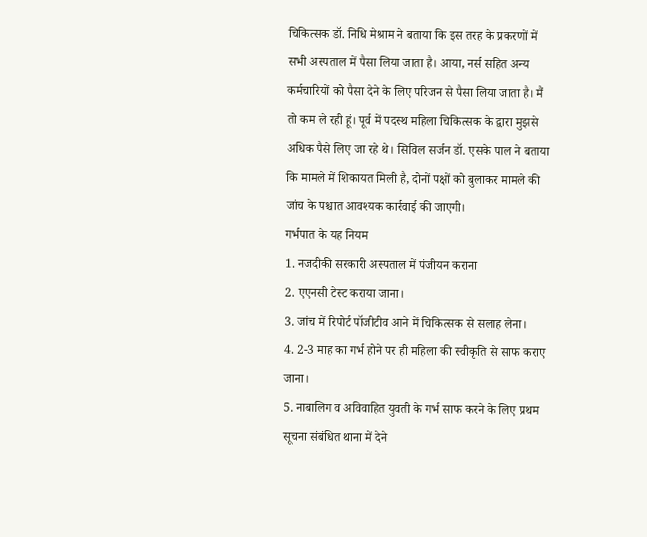चिकित्सक डॉ. निधि मेश्राम ने बताया कि इस तरह के प्रकरणों में सभी अस्पताल में पैसा लिया जाता है। आया, नर्स सहित अन्य कर्मचारियों को पैसा देने के लिए परिजन से पैसा लिया जाता है। मैं तो कम ले रही हूं। पूर्व में पदस्थ महिला चिकित्सक के द्वारा मुझसे अधिक पैसे लिए जा रहे थे। सिविल सर्जन डॉ. एसके पाल ने बताया कि मामले में शिकायत मिली है, दोनों पक्षों को बुलाकर मामले की जांच के पश्चात आवश्यक कार्रवाई की जाएगी।
गर्भपात के यह नियम
1. नजदीकी सरकारी अस्पताल में पंजीयन कराना
2. एएनसी टेस्ट कराया जाना।
3. जांच में रिपोर्ट पॉजीटीव आने में चिकित्सक से सलाह लेना।
4. 2-3 माह का गर्भ होने पर ही महिला की स्वीकृति से साफ कराए जाना।
5. नाबालिग व अविवाहित युवती के गर्भ साफ करने के लिए प्रथम सूचना संबंधित थाना में देने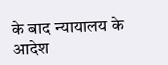के बाद न्यायालय के आदेश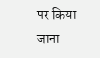पर किया जाना